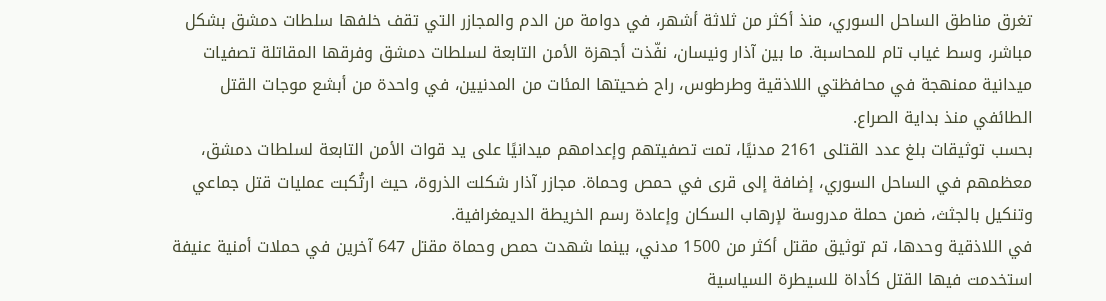تغرق مناطق الساحل السوري، منذ أكثر من ثلاثة أشهر، في دوامة من الدم والمجازر التي تقف خلفها سلطات دمشق بشكل مباشر، وسط غياب تام للمحاسبة. ما بين آذار ونيسان، نفّذت أجهزة الأمن التابعة لسلطات دمشق وفرقها المقاتلة تصفيات ميدانية ممنهجة في محافظتي اللاذقية وطرطوس، راح ضحيتها المئات من المدنيين، في واحدة من أبشع موجات القتل الطائفي منذ بداية الصراع.
بحسب توثيقات بلغ عدد القتلى 2161 مدنيًا، تمت تصفيتهم وإعدامهم ميدانيًا على يد قوات الأمن التابعة لسلطات دمشق، معظمهم في الساحل السوري، إضافة إلى قرى في حمص وحماة. مجازر آذار شكلت الذروة، حيث ارتُكبت عمليات قتل جماعي وتنكيل بالجثث، ضمن حملة مدروسة لإرهاب السكان وإعادة رسم الخريطة الديمغرافية.
في اللاذقية وحدها، تم توثيق مقتل أكثر من 1500 مدني، بينما شهدت حمص وحماة مقتل 647 آخرين في حملات أمنية عنيفة استخدمت فيها القتل كأداة للسيطرة السياسية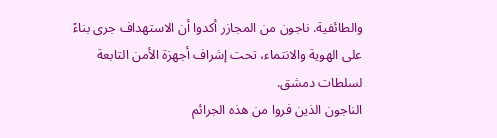والطائفية. ناجون من المجازر أكدوا أن الاستهداف جرى بناءً على الهوية والانتماء، تحت إشراف أجهزة الأمن التابعة لسلطات دمشق.
الناجون الذين فروا من هذه الجرائم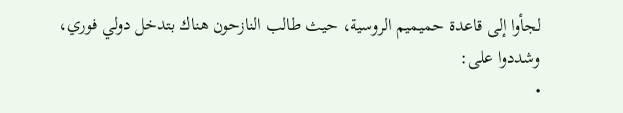لجأوا إلى قاعدة حميميم الروسية، حيث طالب النازحون هناك بتدخل دولي فوري، وشددوا على:
•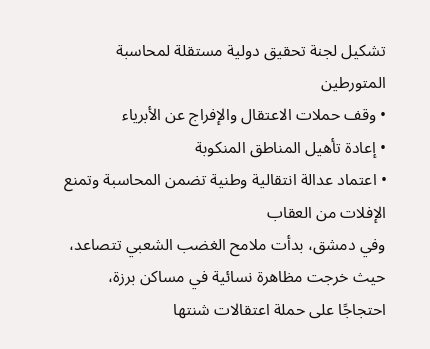تشكيل لجنة تحقيق دولية مستقلة لمحاسبة المتورطين
• وقف حملات الاعتقال والإفراج عن الأبرياء
• إعادة تأهيل المناطق المنكوبة
• اعتماد عدالة انتقالية وطنية تضمن المحاسبة وتمنع الإفلات من العقاب
وفي دمشق، بدأت ملامح الغضب الشعبي تتصاعد، حيث خرجت مظاهرة نسائية في مساكن برزة، احتجاجًا على حملة اعتقالات شنتها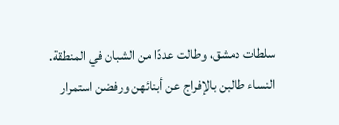سلطات دمشق، وطالت عددًا من الشبان في المنطقة. النساء طالبن بالإفراج عن أبنائهن ورفضن استمرار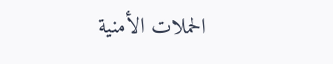الحملات الأمنية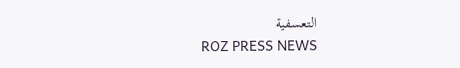التعسفية
ROZ PRESS NEWS